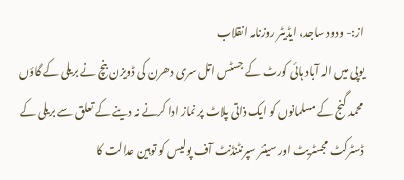از:- ودود ساجد، ایڈیٹر روزنامہ انقلاب
یوپی میں الہ آباد ہائی کورٹ کے جسٹس اتل سری دھرن کی ڈویزن بنچ نے بریلی کے گاؤں محمد گنج کے مسلمانوں کو ایک ذاتی پلاٹ پر نماز ادا کرنے نہ دینے کے تعلق سے بریلی کے ڈسٹرکٹ مجسٹریٹ اور سینئر سپرنٹنڈنٹ آف پولیس کو توہین عدالت کا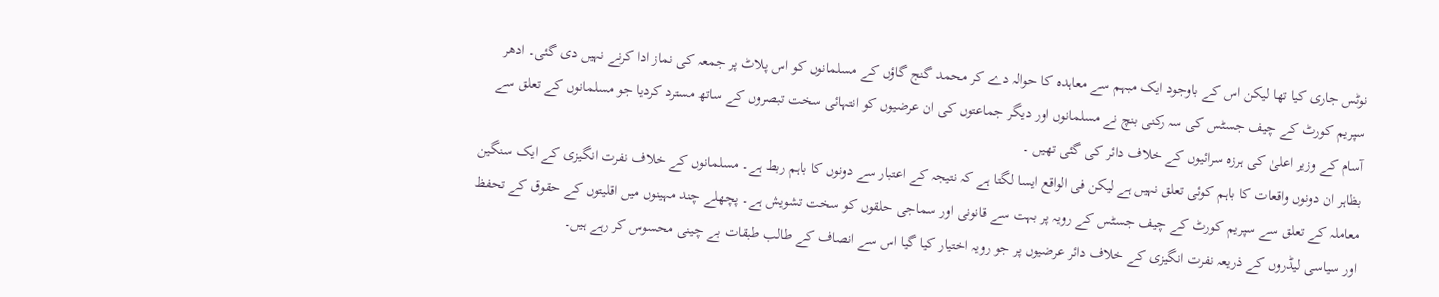نوٹس جاری کیا تھا لیکن اس کے باوجود ایک مبہم سے معاہدہ کا حوالہ دے کر محمد گنج گاؤں کے مسلمانوں کو اس پلاٹ پر جمعہ کی نماز ادا کرنے نہیں دی گئی۔ ادھر سپریم کورٹ کے چیف جسٹس کی سہ رکنی بنچ نے مسلمانوں اور دیگر جماعتوں کی ان عرضیوں کو انتہائی سخت تبصروں کے ساتھ مسترد کردیا جو مسلمانوں کے تعلق سے آسام کے وزیر اعلیٰ کی ہرزہ سرائیوں کے خلاف دائر کی گئی تھیں ۔
بظاہر ان دونوں واقعات کا باہم کوئی تعلق نہیں ہے لیکن فی الواقع ایسا لگتا ہے کہ نتیجہ کے اعتبار سے دونوں کا باہم ربط ہے۔ مسلمانوں کے خلاف نفرت انگیزی کے ایک سنگین معاملہ کے تعلق سے سپریم کورٹ کے چیف جسٹس کے رویہ پر بہت سے قانونی اور سماجی حلقوں کو سخت تشویش ہے۔ پچھلے چند مہینوں میں اقلیتوں کے حقوق کے تحفظ اور سیاسی لیڈروں کے ذریعہ نفرت انگیزی کے خلاف دائر عرضیوں پر جو رویہ اختیار کیا گیا اس سے انصاف کے طالب طبقات بے چینی محسوس کر رہے ہیں۔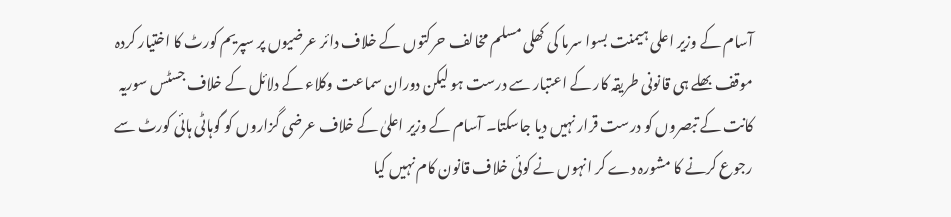آسام کے وزیر اعلی ہیمنت بسوا سرما کی کھلی مسلم مخالف حرکتوں کے خلاف دائر عرضیوں پر سپریم کورٹ کا اختیار کردہ موقف بھلے ہی قانونی طریقہ کار کے اعتبار سے درست ہو لیکن دوران سماعت وکلاء کے دلائل کے خلاف جسٹس سوریہ کانت کے تبصروں کو درست قرار نہیں دیا جاسکتا۔ آسام کے وزیر اعلیٰ کے خلاف عرضی گزاروں کو گوہاٹی ہائی کورٹ سے رجوع کرنے کا مشورہ دے کر انہوں نے کوئی خلاف قانون کام نہیں کیا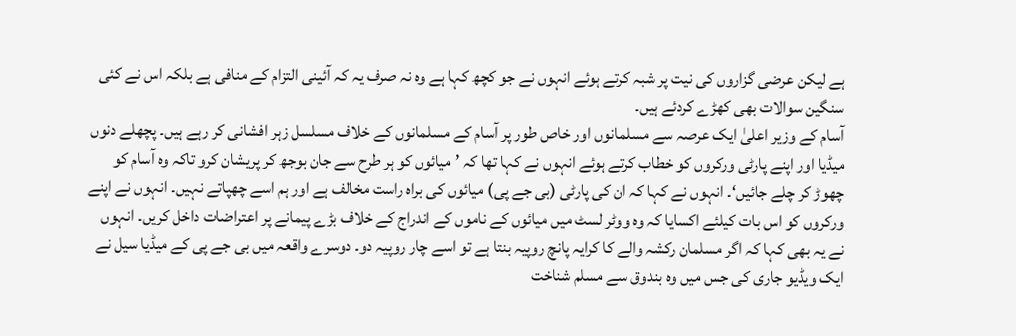ہے لیکن عرضی گزاروں کی نیت پر شبہ کرتے ہوئے انہوں نے جو کچھ کہا ہے وہ نہ صرف یہ کہ آئینی التزام کے منافی ہے بلکہ اس نے کئی سنگین سوالات بھی کھڑے کردئے ہیں۔
آسام کے وزیر اعلیٰ ایک عرصہ سے مسلمانوں اور خاص طور پر آسام کے مسلمانوں کے خلاف مسلسل زہر افشانی کر رہے ہیں۔ پچھلے دنوں میڈیا اور اپنے پارٹی ورکروں کو خطاب کرتے ہوئے انہوں نے کہا تھا کہ ’میائوں کو ہر طرح سے جان بوجھ کر پریشان کرو تاکہ وہ آسام کو چھوڑ کر چلے جائیں‘۔ انہوں نے کہا کہ ان کی پارٹی (بی جے پی) میائوں کی براہ راست مخالف ہے اور ہم اسے چھپاتے نہیں۔ انہوں نے اپنے ورکروں کو اس بات کیلئے اکسایا کہ وہ ووٹر لسٹ میں میائوں کے ناموں کے اندراج کے خلاف بڑے پیمانے پر اعتراضات داخل کریں۔ انہوں نے یہ بھی کہا کہ اگر مسلمان رکشہ والے کا کرایہ پانچ روپیہ بنتا ہے تو اسے چار روپیہ دو۔ دوسرے واقعہ میں بی جے پی کے میڈیا سیل نے ایک ویڈیو جاری کی جس میں وہ بندوق سے مسلم شناخت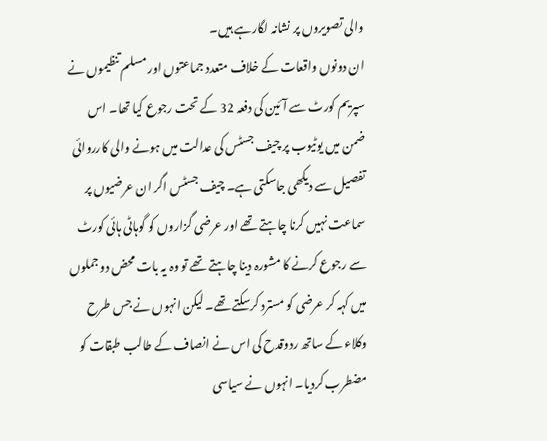والی تصویروں پر نشانہ لگارہے ہیں۔
ان دونوں واقعات کے خلاف متعدد جماعتوں اور مسلم تنظیموں نے سپریم کورٹ سے آئین کی دفعہ 32 کے تحت رجوع کیا تھا۔ اس ضمن میں یوٹیوب پر چیف جسٹس کی عدالت میں ہونے والی کارروائی تفصیل سے دیکھی جاسکتی ہے۔ چیف جسٹس اگر ان عرضیوں پر سماعت نہیں کرنا چاہتے تھے اور عرضی گزاروں کو گوہاٹی ہائی کورٹ سے رجوع کرنے کا مشورہ دینا چاہتے تھے تو وہ یہ بات محض دو جملوں میں کہہ کر عرضی کو مسترد کرسکتے تھے۔ لیکن انہوں نے جس طرح وکلاء کے ساتھ ردوقدح کی اس نے انصاف کے طالب طبقات کو مضطرب کردیا۔ انہوں نے سیاسی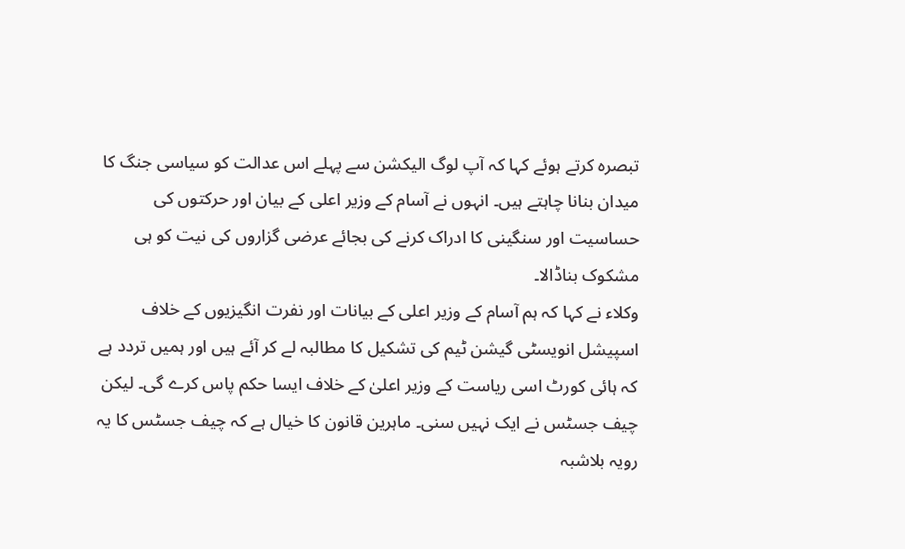تبصرہ کرتے ہوئے کہا کہ آپ لوگ الیکشن سے پہلے اس عدالت کو سیاسی جنگ کا میدان بنانا چاہتے ہیں۔ انہوں نے آسام کے وزیر اعلی کے بیان اور حرکتوں کی حساسیت اور سنگینی کا ادراک کرنے کی بجائے عرضی گزاروں کی نیت کو ہی مشکوک بناڈالا۔
وکلاء نے کہا کہ ہم آسام کے وزیر اعلی کے بیانات اور نفرت انگیزیوں کے خلاف اسپیشل انویسٹی گیشن ٹیم کی تشکیل کا مطالبہ لے کر آئے ہیں اور ہمیں تردد ہے کہ ہائی کورٹ اسی ریاست کے وزیر اعلیٰ کے خلاف ایسا حکم پاس کرے گی۔ لیکن چیف جسٹس نے ایک نہیں سنی۔ ماہرین قانون کا خیال ہے کہ چیف جسٹس کا یہ رویہ بلاشبہ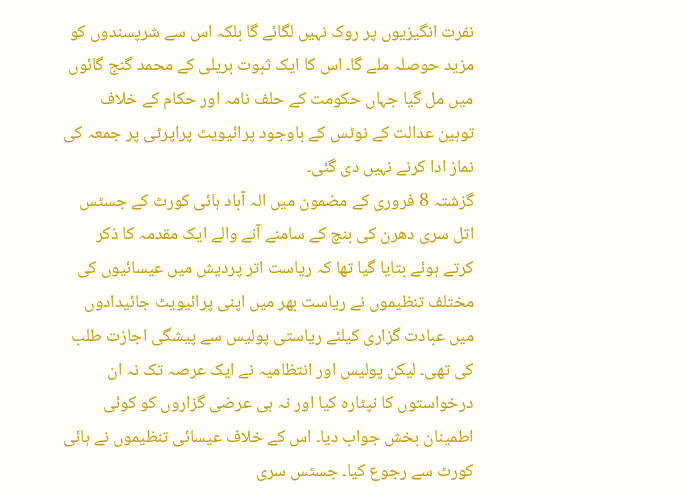نفرت انگیزیوں پر روک نہیں لگائے گا بلکہ اس سے شرپسندوں کو مزید حوصلہ ملے گا۔ اس کا ایک ثبوت بریلی کے محمد گنج گائوں میں مل گیا جہاں حکومت کے حلف نامہ اور حکام کے خلاف توہین عدالت کے نوٹس کے باوجود پرائیویٹ پراپرٹی پر جمعہ کی نماز ادا کرنے نہیں دی گئی۔
گزشتہ 8 فروری کے مضمون میں الہ آباد ہائی کورٹ کے جسٹس اتل سری دھرن کی بنچ کے سامنے آنے والے ایک مقدمہ کا ذکر کرتے ہوئے بتایا گیا تھا کہ ریاست اتر پردیش میں عیسائیوں کی مختلف تنظیموں نے ریاست بھر میں اپنی پرائیویٹ جائیدادوں میں عبادت گزاری کیلئے ریاستی پولیس سے پیشگی اجازت طلب کی تھی۔ لیکن پولیس اور انتظامیہ نے ایک عرصہ تک نہ ان درخواستوں کا نپٹارہ کیا اور نہ ہی عرضی گزاروں کو کوئی اطمینان بخش جواب دیا۔ اس کے خلاف عیسائی تنظیموں نے ہائی کورٹ سے رجوع کیا۔ جسٹس سری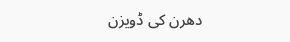دھرن کی ڈویزن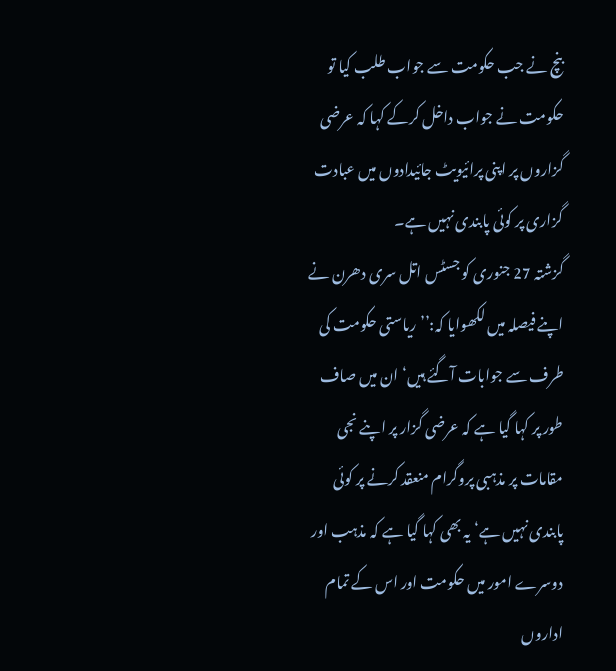بنچ نے جب حکومت سے جواب طلب کیا تو حکومت نے جواب داخل کرکے کہا کہ عرضی گزاروں پر اپنی پرائیویٹ جائیدادوں میں عبادت گزاری پر کوئی پابندی نہیں ہے۔
گزشتہ 27 جنوری کو جسٹس اتل سری دھرن نے اپنے فیصلہ میں لکھوایا کہ:’’ریاستی حکومت کی طرف سے جوابات آگئے ہیں‘ ان میں صاف طور پر کہا گیا ہے کہ عرضی گزار پر اپنے نجی مقامات پر مذہبی پروگرام منعقد کرنے پر کوئی پابندی نہیں ہے‘ یہ بھی کہا گیا ہے کہ مذہب اور دوسرے امور میں حکومت اور اس کے تمام اداروں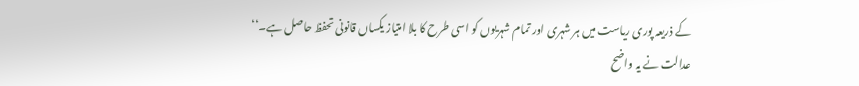کے ذریعہ پوری ریاست میں ہر شہری اور تمام شہریوں کو اسی طرح کا بلا امتیاز یکساں قانونی تحفظ حاصل ہے۔‘‘ عدالت نے یہ واضح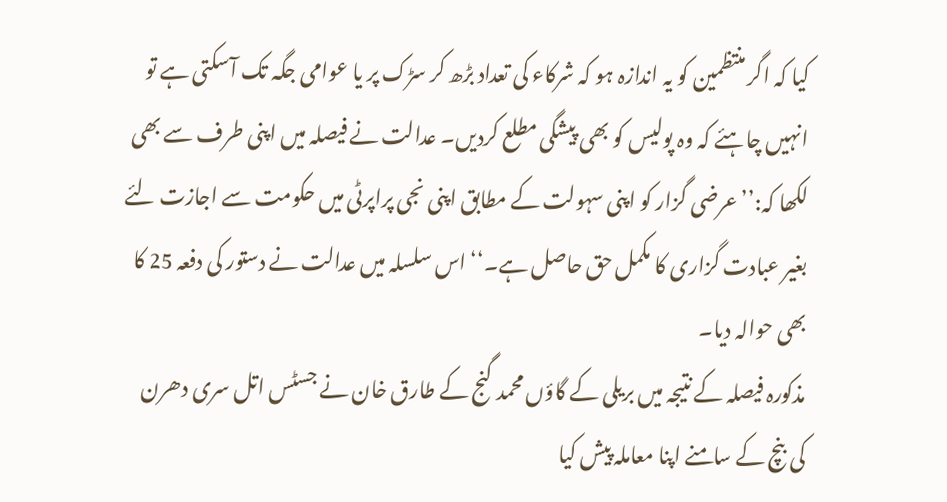کیا کہ اگر منتظمین کو یہ اندازہ ہو کہ شرکاء کی تعداد بڑھ کر سڑک پر یا عوامی جگہ تک آسکتی ہے تو انہیں چاہئے کہ وہ پولیس کو بھی پیشگی مطلع کردیں۔ عدالت نے فیصلہ میں اپنی طرف سے بھی لکھا کہ:’’عرضی گزار کو اپنی سہولت کے مطابق اپنی نجی پراپرٹی میں حکومت سے اجازت لئے بغیر عبادت گزاری کا مکمل حق حاصل ہے۔‘‘ اس سلسلہ میں عدالت نے دستور کی دفعہ 25 کا بھی حوالہ دیا۔
مذکورہ فیصلہ کے نتیجہ میں بریلی کے گاؤں محمد گنج کے طارق خان نے جسٹس اتل سری دھرن کی بنچ کے سامنے اپنا معاملہ پیش کیا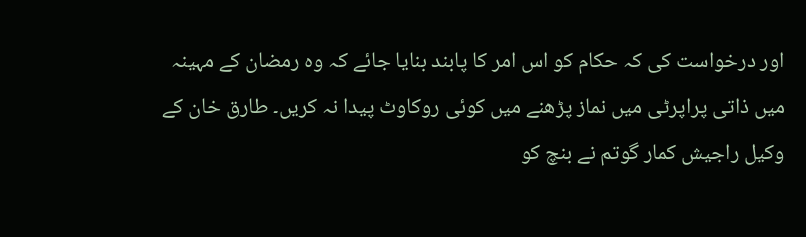اور درخواست کی کہ حکام کو اس امر کا پابند بنایا جائے کہ وہ رمضان کے مہینہ میں ذاتی پراپرٹی میں نماز پڑھنے میں کوئی روکاوٹ پیدا نہ کریں۔ طارق خان کے وکیل راجیش کمار گوتم نے بنچ کو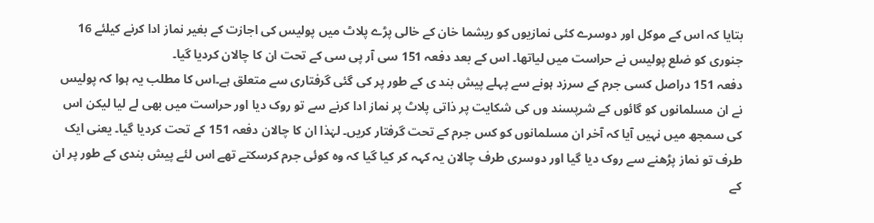بتایا کہ اس کے موکل اور دوسرے کئی نمازیوں کو ریشما خان کے خالی پڑے پلاٹ میں پولیس کی اجازت کے بغیر نماز ادا کرنے کیلئے 16 جنوری کو ضلع پولیس نے حراست میں لیاتھا۔ اس کے بعد دفعہ 151 سی آر پی سی کے تحت ان کا چالان کردیا گیا۔
دفعہ 151 دراصل کسی جرم کے سرزد ہونے سے پہلے پیش بند ی کے طور پر کی گئی گرفتاری سے متعلق ہے۔اس کا مطلب یہ ہوا کہ پولیس نے ان مسلمانوں کو گائوں کے شرپسند وں کی شکایت پر ذاتی پلاٹ پر نماز ادا کرنے سے تو روک دیا اور حراست میں بھی لے لیا لیکن اس کی سمجھ میں نہیں آیا کہ آخر ان مسلمانوں کو کس جرم کے تحت گرفتار کریں۔ لہٰذا ان کا چالان دفعہ 151 کے تحت کردیا گیا۔ یعنی ایک طرف تو نماز پڑھنے سے روک دیا گیا اور دوسری طرف چالان یہ کہہ کر کیا گیا کہ وہ کوئی جرم کرسکتے تھے اس لئے پیش بندی کے طور پر ان کے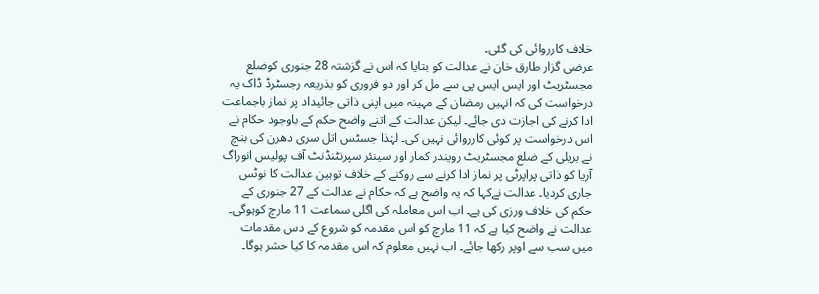خلاف کارروائی کی گئی۔
عرضی گزار طارق خان نے عدالت کو بتایا کہ اس نے گزشتہ 28 جنوری کوضلع مجسٹریٹ اور ایس ایس پی سے مل کر اور دو فروری کو بذریعہ رجسٹرڈ ڈاک یہ درخواست کی کہ انہیں رمضان کے مہینہ میں اپنی ذاتی جائیداد پر نماز باجماعت ادا کرنے کی اجازت دی جائے۔ لیکن عدالت کے اتنے واضح حکم کے باوجود حکام نے اس درخواست پر کوئی کارروائی نہیں کی۔ لہٰذا جسٹس اتل سری دھرن کی بنچ نے بریلی کے ضلع مجسٹریٹ رویندر کمار اور سینئر سپرنٹنڈنٹ آف پولیس انوراگ آریا کو ذاتی پراپرٹی پر نماز ادا کرنے سے روکنے کے خلاف توہین عدالت کا نوٹس جاری کردیا۔ عدالت نےکہا کہ یہ واضح ہے کہ حکام نے عدالت کے 27 جنوری کے حکم کی خلاف ورزی کی ہے۔ اب اس معاملہ کی اگلی سماعت 11 مارچ کوہوگی۔
عدالت نے واضح کیا ہے کہ 11 مارچ کو اس مقدمہ کو شروع کے دس مقدمات میں سب سے اوپر رکھا جائے۔ اب نہیں معلوم کہ اس مقدمہ کا کیا حشر ہوگا۔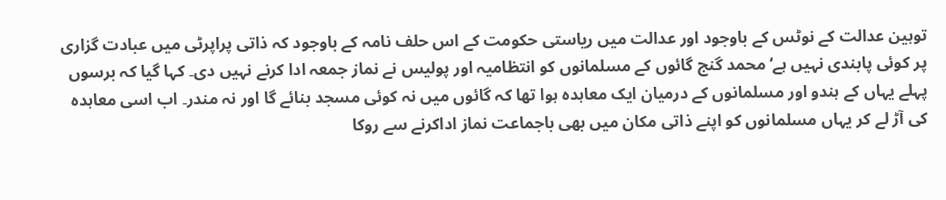توہین عدالت کے نوٹس کے باوجود اور عدالت میں ریاستی حکومت کے اس حلف نامہ کے باوجود کہ ذاتی پراپرٹی میں عبادت گزاری پر کوئی پابندی نہیں ہے‘ محمد گنج گائوں کے مسلمانوں کو انتظامیہ اور پولیس نے نماز جمعہ ادا کرنے نہیں دی۔ کہا گیا کہ برسوں پہلے یہاں کے ہندو اور مسلمانوں کے درمیان ایک معاہدہ ہوا تھا کہ گائوں میں نہ کوئی مسجد بنائے گا اور نہ مندر۔ اب اسی معاہدہ کی آڑ لے کر یہاں مسلمانوں کو اپنے ذاتی مکان میں بھی باجماعت نماز اداکرنے سے روکا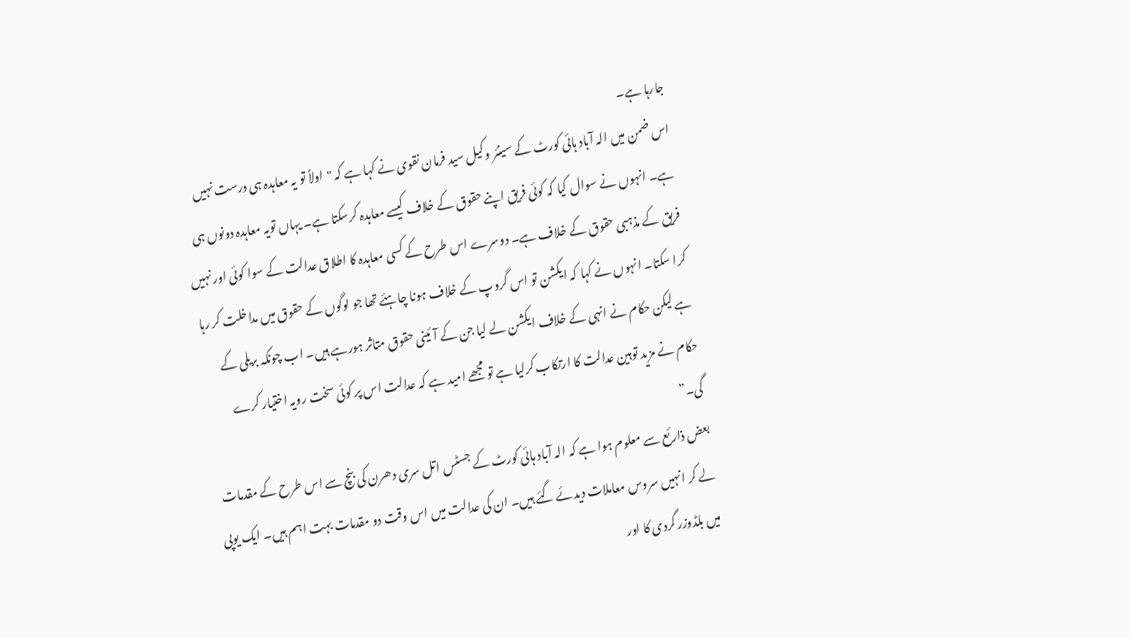جارہا ہے۔
اس ضمن میں الہ آباد ہائی کورٹ کے سینئر وکیل سید فرمان نقوی نے کہا ہے کہ "اولاً تو یہ معاہدہ ہی درست نہیں ہے۔ انہوں نے سوال کیا کہ کوئی فریق اپنے حقوق کے خلاف کیسے معاہدہ کرسکتا ہے۔ یہاں تویہ معاہدہ دونوں ہی فریق کے مذہبی حقوق کے خلاف ہے۔ دوسرے اس طرح کے کسی معاہدہ کا اطلاق عدالت کے سوا کوئی اور نہیں کرا سکتا۔ انہوں نے کہا کہ ایکشن تو اس گروپ کے خلاف ہونا چاہئے تھا جو لوگوں کے حقوق میں مداخلت کر رہا ہے لیکن حکام نے انہی کے خلاف ایکشن لے لیا جن کے آئینی حقوق متاثر ہورہے ہیں۔ اب چونکہ بریلی کے حکام نے مزید توہین عدالت کا ارتکاب کرلیا ہے تو مجھے امید ہے کہ عدالت اس پر کوئی سخت رویہ اختیار کرے گی۔”
بعض ذارئع سے معلوم ہوا ہے کہ الہ آباد ہائی کورٹ کے جسٹس اتل سری دھرن کی بنچ سے اس طرح کے مقدمات لے کر انہیں سروس معاملات دیدئے گئے ہیں۔ ان کی عدالت میں اس وقت دو مقدمات بہت اہم ہیں۔ ایک یوپی میں بلڈوزر گردی کا اور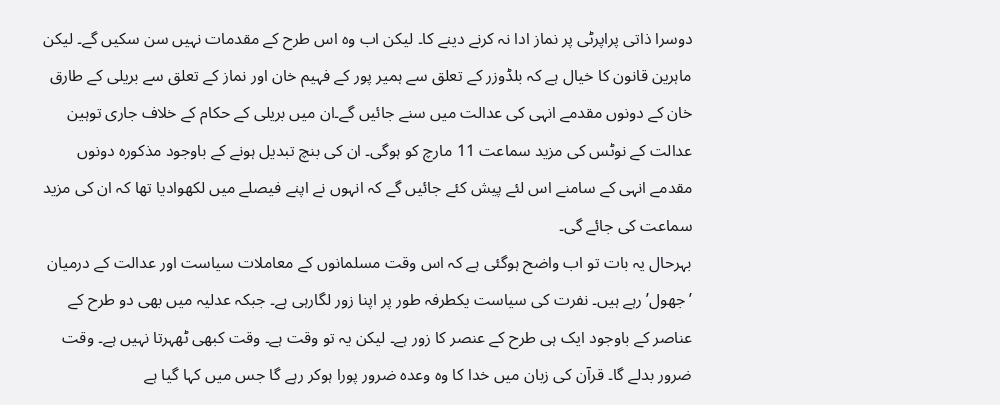دوسرا ذاتی پراپرٹی پر نماز ادا نہ کرنے دینے کا۔ لیکن اب وہ اس طرح کے مقدمات نہیں سن سکیں گے۔ لیکن ماہرین قانون کا خیال ہے کہ بلڈوزر کے تعلق سے ہمیر پور کے فہیم خان اور نماز کے تعلق سے بریلی کے طارق خان کے دونوں مقدمے انہی کی عدالت میں سنے جائیں گے۔ان میں بریلی کے حکام کے خلاف جاری توہین عدالت کے نوٹس کی مزید سماعت 11 مارچ کو ہوگی۔ ان کی بنچ تبدیل ہونے کے باوجود مذکورہ دونوں مقدمے انہی کے سامنے اس لئے پیش کئے جائیں گے کہ انہوں نے اپنے فیصلے میں لکھوادیا تھا کہ ان کی مزید سماعت کی جائے گی۔
بہرحال یہ بات تو اب واضح ہوگئی ہے کہ اس وقت مسلمانوں کے معاملات سیاست اور عدالت کے درمیان ’جھول’ رہے ہیں۔ نفرت کی سیاست یکطرفہ طور پر اپنا زور لگارہی ہے۔ جبکہ عدلیہ میں بھی دو طرح کے عناصر کے باوجود ایک ہی طرح کے عنصر کا زور ہے۔ لیکن یہ تو وقت ہے۔ وقت کبھی ٹھہرتا نہیں ہے۔ وقت ضرور بدلے گا۔ قرآن کی زبان میں خدا کا وہ وعدہ ضرور پورا ہوکر رہے گا جس میں کہا گیا ہے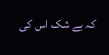کہ بے شک اس کی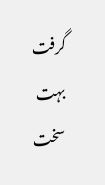گرفت بہت سخت